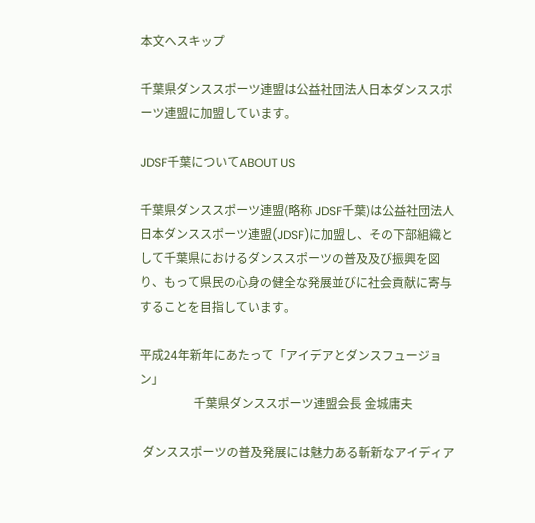本文へスキップ

千葉県ダンススポーツ連盟は公益社団法人日本ダンススポーツ連盟に加盟しています。

JDSF千葉についてABOUT US

千葉県ダンススポーツ連盟(略称 JDSF千葉)は公益社団法人日本ダンススポーツ連盟(JDSF)に加盟し、その下部組織として千葉県におけるダンススポーツの普及及び振興を図り、もって県民の心身の健全な発展並びに社会貢献に寄与することを目指しています。

平成24年新年にあたって「アイデアとダンスフュージョン」
                  千葉県ダンススポーツ連盟会長 金城庸夫

 ダンススポーツの普及発展には魅力ある斬新なアイディア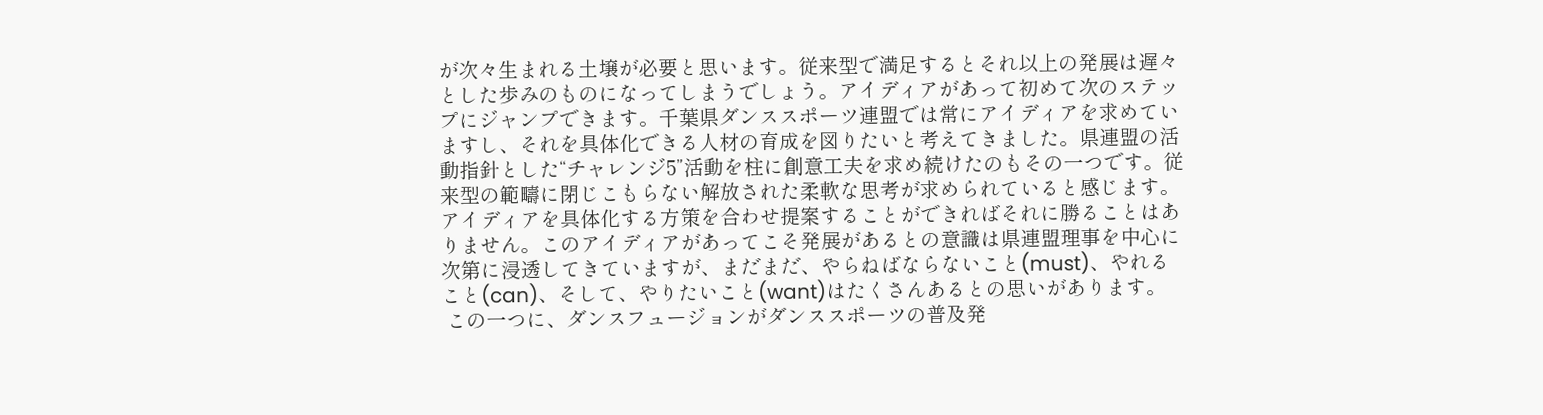が次々生まれる土壌が必要と思います。従来型で満足するとそれ以上の発展は遅々とした歩みのものになってしまうでしょう。アイディアがあって初めて次のステップにジャンプできます。千葉県ダンススポーツ連盟では常にアイディアを求めていますし、それを具体化できる人材の育成を図りたいと考えてきました。県連盟の活動指針とした“チャレンジ5”活動を柱に創意工夫を求め続けたのもその一つです。従来型の範疇に閉じこもらない解放された柔軟な思考が求められていると感じます。アイディアを具体化する方策を合わせ提案することができればそれに勝ることはありません。このアイディアがあってこそ発展があるとの意識は県連盟理事を中心に次第に浸透してきていますが、まだまだ、やらねばならないこと(must)、やれること(can)、そして、やりたいこと(want)はたくさんあるとの思いがあります。
 この一つに、ダンスフュージョンがダンススポーツの普及発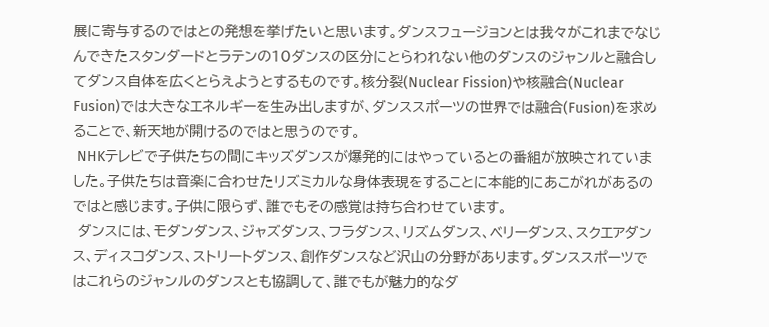展に寄与するのではとの発想を挙げたいと思います。ダンスフュージョンとは我々がこれまでなじんできたスタンダードとラテンの10ダンスの区分にとらわれない他のダンスのジャンルと融合してダンス自体を広くとらえようとするものです。核分裂(Nuclear Fission)や核融合(Nuclear Fusion)では大きなエネルギーを生み出しますが、ダンススポーツの世界では融合(Fusion)を求めることで、新天地が開けるのではと思うのです。
 NHKテレビで子供たちの間にキッズダンスが爆発的にはやっているとの番組が放映されていました。子供たちは音楽に合わせたリズミカルな身体表現をすることに本能的にあこがれがあるのではと感じます。子供に限らず、誰でもその感覚は持ち合わせています。
 ダンスには、モダンダンス、ジャズダンス、フラダンス、リズムダンス、ベリーダンス、スクエアダンス、ディスコダンス、ストリートダンス、創作ダンスなど沢山の分野があります。ダンススポーツではこれらのジャンルのダンスとも協調して、誰でもが魅力的なダ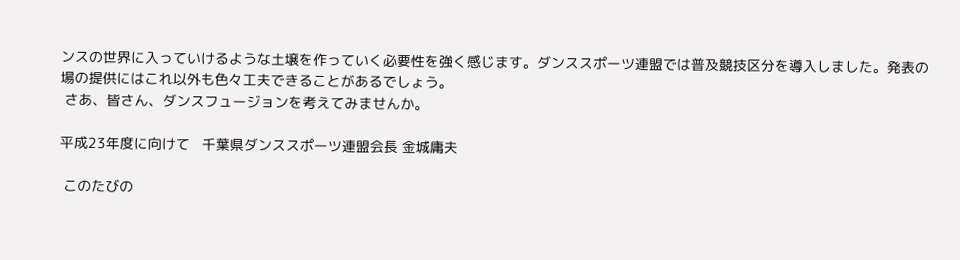ンスの世界に入っていけるような土壌を作っていく必要性を強く感じます。ダンススポーツ連盟では普及競技区分を導入しました。発表の場の提供にはこれ以外も色々工夫できることがあるでしょう。
 さあ、皆さん、ダンスフュージョンを考えてみませんか。

平成23年度に向けて   千葉県ダンススポーツ連盟会長 金城庸夫

 このたびの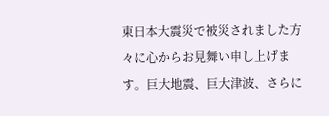東日本大震災で被災されました方々に心からお見舞い申し上げます。巨大地震、巨大津波、さらに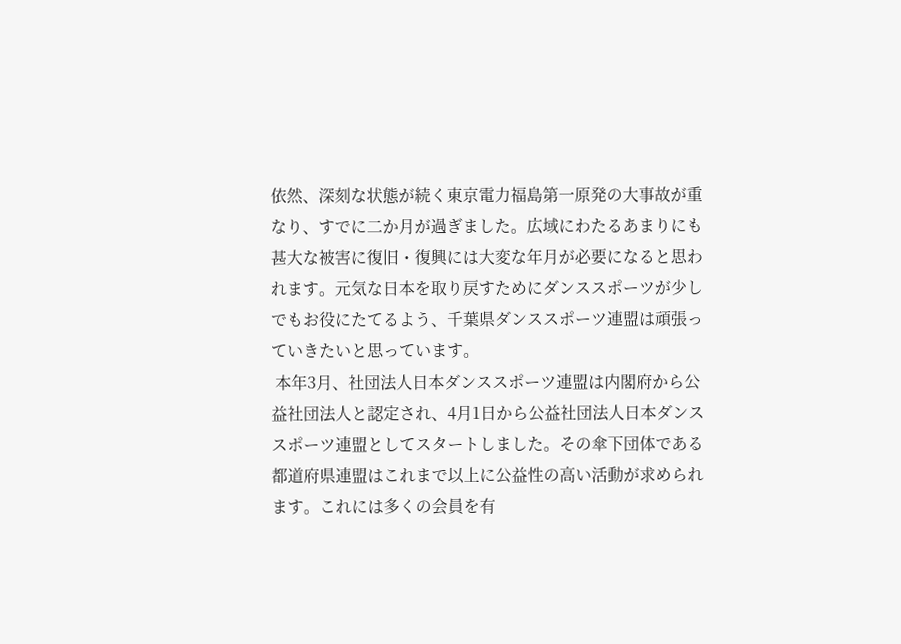依然、深刻な状態が続く東京電力福島第一原発の大事故が重なり、すでに二か月が過ぎました。広域にわたるあまりにも甚大な被害に復旧・復興には大変な年月が必要になると思われます。元気な日本を取り戻すためにダンススポーツが少しでもお役にたてるよう、千葉県ダンススポーツ連盟は頑張っていきたいと思っています。
 本年3月、社団法人日本ダンススポーツ連盟は内閣府から公益社団法人と認定され、4月1日から公益社団法人日本ダンススポーツ連盟としてスタートしました。その傘下団体である都道府県連盟はこれまで以上に公益性の高い活動が求められます。これには多くの会員を有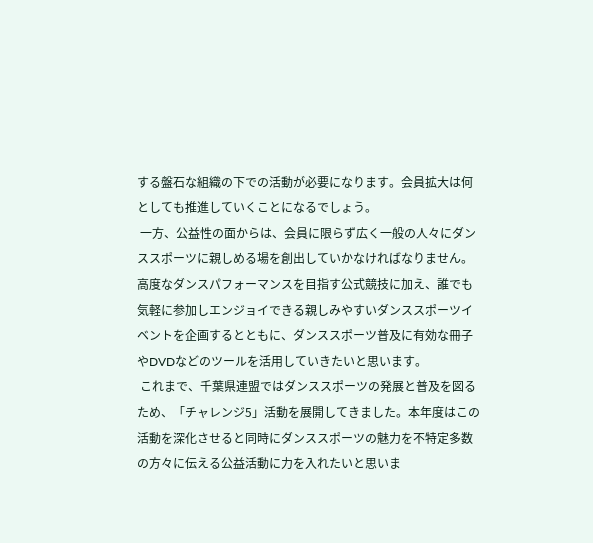する盤石な組織の下での活動が必要になります。会員拡大は何としても推進していくことになるでしょう。
 一方、公益性の面からは、会員に限らず広く一般の人々にダンススポーツに親しめる場を創出していかなければなりません。高度なダンスパフォーマンスを目指す公式競技に加え、誰でも気軽に参加しエンジョイできる親しみやすいダンススポーツイベントを企画するとともに、ダンススポーツ普及に有効な冊子やDVDなどのツールを活用していきたいと思います。
 これまで、千葉県連盟ではダンススポーツの発展と普及を図るため、「チャレンジ5」活動を展開してきました。本年度はこの活動を深化させると同時にダンススポーツの魅力を不特定多数の方々に伝える公益活動に力を入れたいと思いま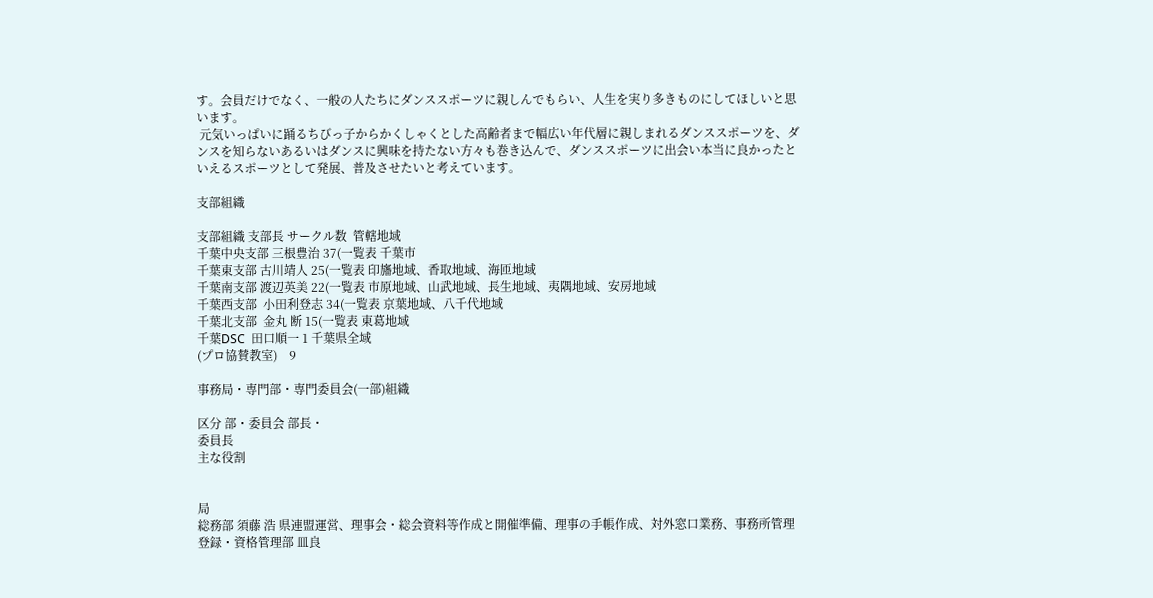す。会員だけでなく、一般の人たちにダンススポーツに親しんでもらい、人生を実り多きものにしてほしいと思います。
 元気いっぱいに踊るちびっ子からかくしゃくとした高齢者まで幅広い年代層に親しまれるダンススポーツを、ダンスを知らないあるいはダンスに興味を持たない方々も巻き込んで、ダンススポーツに出会い本当に良かったといえるスポーツとして発展、普及させたいと考えています。

支部組織

支部組織 支部長 サークル数  管轄地域
千葉中央支部 三根豊治 37(一覧表 千葉市
千葉東支部 古川靖人 25(一覧表 印旛地域、香取地域、海匝地域
千葉南支部 渡辺英美 22(一覧表 市原地域、山武地域、長生地域、夷隅地域、安房地域
千葉西支部  小田利登志 34(一覧表 京葉地域、八千代地域
千葉北支部  金丸 断 15(一覧表 東葛地域
千葉DSC  田口順一 1 千葉県全域
(プロ協賛教室)    9

事務局・専門部・専門委員会(一部)組織

区分 部・委員会 部長・
委員長
主な役割


局
総務部 須藤 浩 県連盟運営、理事会・総会資料等作成と開催準備、理事の手帳作成、対外窓口業務、事務所管理
登録・資格管理部 皿良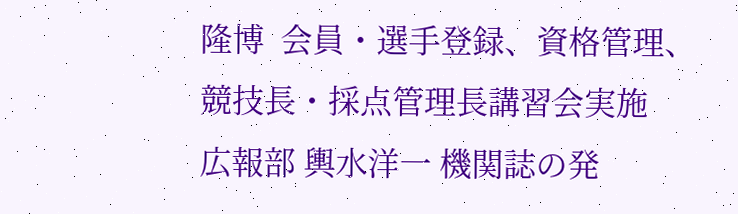隆博  会員・選手登録、資格管理、競技長・採点管理長講習会実施
広報部 輿水洋一 機関誌の発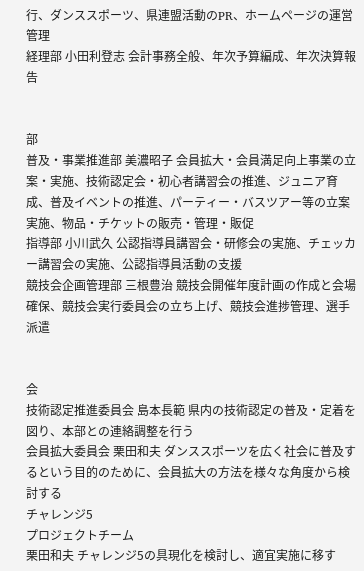行、ダンススポーツ、県連盟活動のPR、ホームページの運営管理
経理部 小田利登志 会計事務全般、年次予算編成、年次決算報告


部
普及・事業推進部 美濃昭子 会員拡大・会員満足向上事業の立案・実施、技術認定会・初心者講習会の推進、ジュニア育成、普及イベントの推進、パーティー・バスツアー等の立案実施、物品・チケットの販売・管理・販促
指導部 小川武久 公認指導員講習会・研修会の実施、チェッカー講習会の実施、公認指導員活動の支援
競技会企画管理部 三根豊治 競技会開催年度計画の作成と会場確保、競技会実行委員会の立ち上げ、競技会進捗管理、選手派遣


会
技術認定推進委員会 島本長範 県内の技術認定の普及・定着を図り、本部との連絡調整を行う
会員拡大委員会 栗田和夫 ダンススポーツを広く社会に普及するという目的のために、会員拡大の方法を様々な角度から検討する
チャレンジ5
プロジェクトチーム
栗田和夫 チャレンジ5の具現化を検討し、適宜実施に移す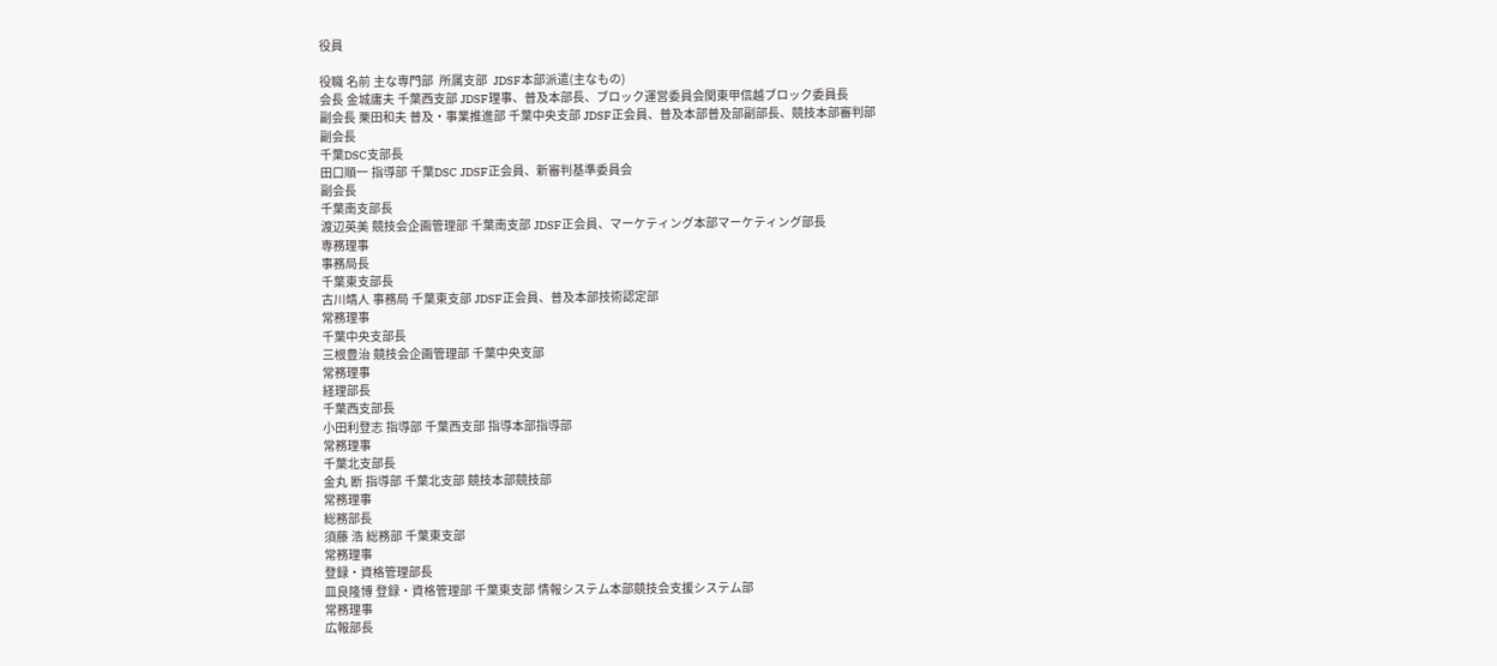役員

役職 名前 主な専門部  所属支部  JDSF本部派遣(主なもの)
会長 金城庸夫 千葉西支部 JDSF理事、普及本部長、ブロック運営委員会関東甲信越ブロック委員長
副会長 栗田和夫 普及・事業推進部 千葉中央支部 JDSF正会員、普及本部普及部副部長、競技本部審判部
副会長
千葉DSC支部長
田口順一 指導部 千葉DSC JDSF正会員、新審判基準委員会
副会長
千葉南支部長
渡辺英美 競技会企画管理部 千葉南支部 JDSF正会員、マーケティング本部マーケティング部長
専務理事
事務局長
千葉東支部長
古川靖人 事務局 千葉東支部 JDSF正会員、普及本部技術認定部
常務理事
千葉中央支部長
三根豊治 競技会企画管理部 千葉中央支部
常務理事
経理部長
千葉西支部長
小田利登志 指導部 千葉西支部 指導本部指導部
常務理事
千葉北支部長
金丸 断 指導部 千葉北支部 競技本部競技部
常務理事
総務部長
須藤 浩 総務部 千葉東支部
常務理事
登録・資格管理部長
皿良隆博 登録・資格管理部 千葉東支部 情報システム本部競技会支援システム部
常務理事
広報部長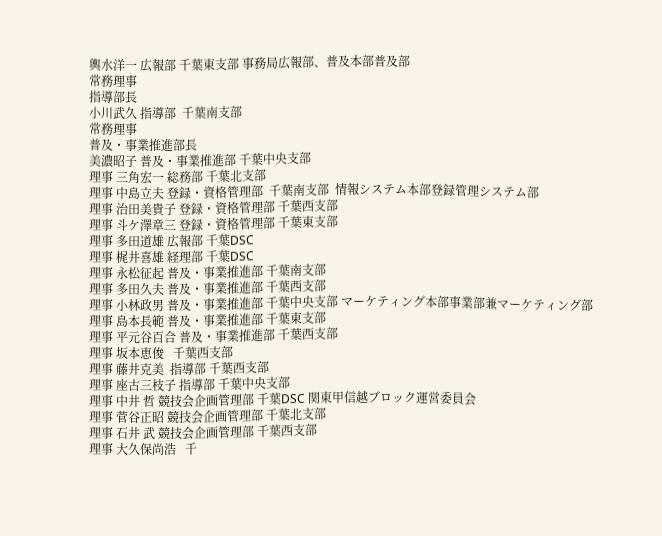輿水洋一 広報部 千葉東支部 事務局広報部、普及本部普及部
常務理事
指導部長
小川武久 指導部  千葉南支部
常務理事
普及・事業推進部長
美濃昭子 普及・事業推進部 千葉中央支部
理事 三角宏一 総務部 千葉北支部
理事 中島立夫 登録・資格管理部  千葉南支部  情報システム本部登録管理システム部
理事 治田美貴子 登録・資格管理部 千葉西支部
理事 斗ケ澤章三 登録・資格管理部 千葉東支部
理事 多田道雄 広報部 千葉DSC
理事 梶井喜雄 経理部 千葉DSC
理事 永松征起 普及・事業推進部 千葉南支部
理事 多田久夫 普及・事業推進部 千葉西支部
理事 小林政男 普及・事業推進部 千葉中央支部 マーケティング本部事業部兼マーケティング部
理事 島本長範 普及・事業推進部 千葉東支部
理事 平元谷百合 普及・事業推進部 千葉西支部
理事 坂本恵俊   千葉西支部
理事 藤井克美  指導部 千葉西支部
理事 座古三枝子 指導部 千葉中央支部
理事 中井 哲 競技会企画管理部 千葉DSC 関東甲信越ブロック運営委員会
理事 菅谷正昭 競技会企画管理部 千葉北支部
理事 石井 武 競技会企画管理部 千葉西支部
理事 大久保尚浩   千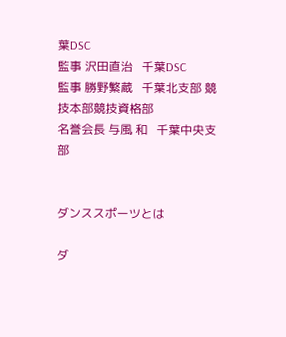葉DSC
監事 沢田直治   千葉DSC
監事 勝野繁蔵   千葉北支部 競技本部競技資格部
名誉会長 与風 和   千葉中央支部


ダンススポーツとは

ダ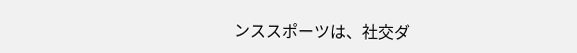ンススポーツは、社交ダ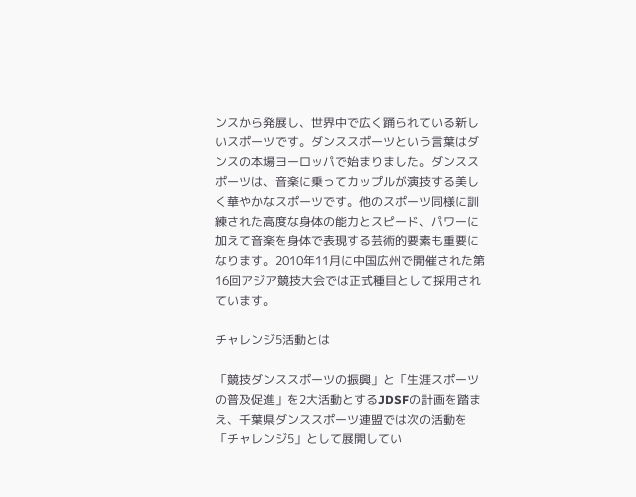ンスから発展し、世界中で広く踊られている新しいスポーツです。ダンススポーツという言葉はダンスの本場ヨーロッパで始まりました。ダンススポーツは、音楽に乗ってカップルが演技する美しく華やかなスポーツです。他のスポーツ同様に訓練された高度な身体の能力とスピード、パワーに加えて音楽を身体で表現する芸術的要素も重要になります。2010年11月に中国広州で開催された第16回アジア競技大会では正式種目として採用されています。

チャレンジ5活動とは

「競技ダンススポーツの振興」と「生涯スポーツの普及促進」を2大活動とするJDSFの計画を踏まえ、千葉県ダンススポーツ連盟では次の活動を「チャレンジ5」として展開してい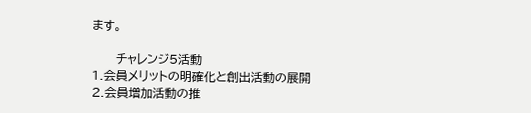ます。

      チャレンジ5活動
1.会員メリットの明確化と創出活動の展開
2.会員増加活動の推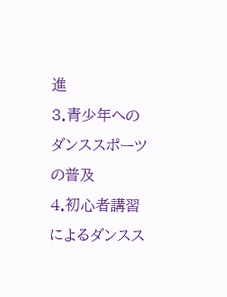進
3.青少年へのダンススポーツの普及
4.初心者講習によるダンスス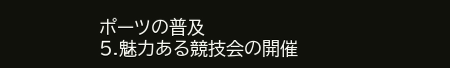ポーツの普及
5.魅力ある競技会の開催